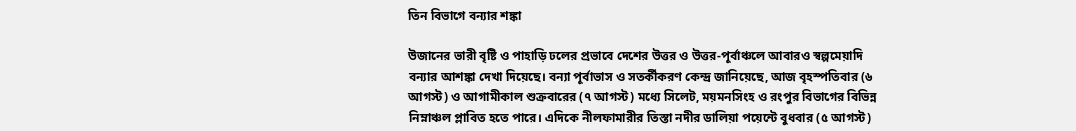তিন বিভাগে বন্যার শঙ্কা

উজানের ভারী বৃষ্টি ও পাহাড়ি ঢলের প্রভাবে দেশের উত্তর ও উত্তর-পূর্বাঞ্চলে আবারও স্বল্পমেয়াদি বন্যার আশঙ্কা দেখা দিয়েছে। বন্যা পূর্বাভাস ও সতর্কীকরণ কেন্দ্র জানিয়েছে, আজ বৃহস্পতিবার (৬ আগস্ট) ও আগামীকাল শুক্রবারের (৭ আগস্ট) মধ্যে সিলেট, ময়মনসিংহ ও রংপুর বিভাগের বিভিন্ন নিম্নাঞ্চল প্লাবিত হতে পারে। এদিকে নীলফামারীর তিস্তা নদীর ডালিয়া পয়েন্টে বুধবার (৫ আগস্ট)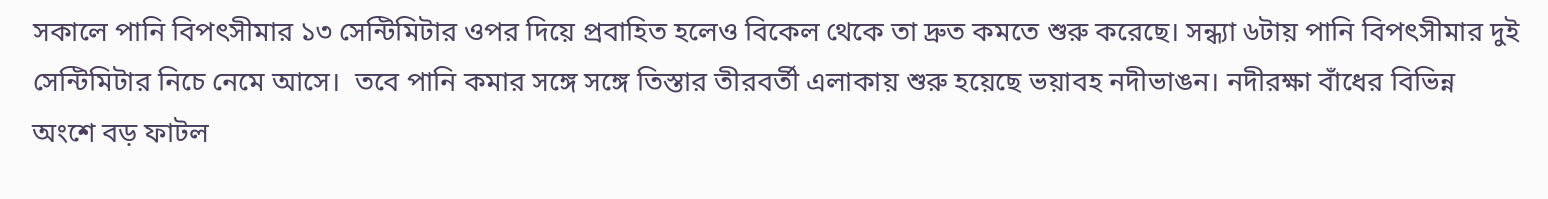সকালে পানি বিপৎসীমার ১৩ সেন্টিমিটার ওপর দিয়ে প্রবাহিত হলেও বিকেল থেকে তা দ্রুত কমতে শুরু করেছে। সন্ধ্যা ৬টায় পানি বিপৎসীমার দুই সেন্টিমিটার নিচে নেমে আসে।  তবে পানি কমার সঙ্গে সঙ্গে তিস্তার তীরবর্তী এলাকায় শুরু হয়েছে ভয়াবহ নদীভাঙন। নদীরক্ষা বাঁধের বিভিন্ন অংশে বড় ফাটল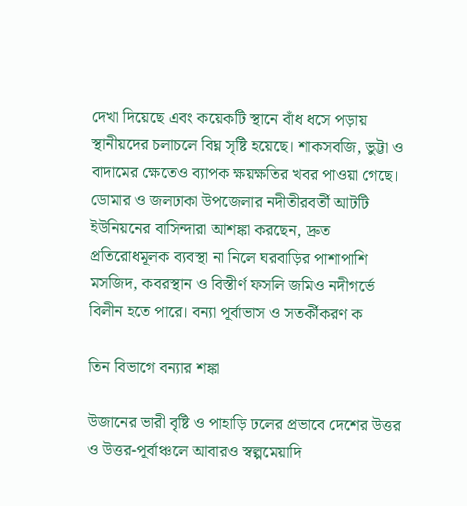দেখা দিয়েছে এবং কয়েকটি স্থানে বাঁধ ধসে পড়ায় স্থানীয়দের চলাচলে বিঘ্ন সৃষ্টি হয়েছে। শাকসবজি, ভুট্টা ও বাদামের ক্ষেতেও ব্যাপক ক্ষয়ক্ষতির খবর পাওয়া গেছে। ডোমার ও জলঢাকা উপজেলার নদীতীরবর্তী আটটি ইউনিয়নের বাসিন্দারা আশঙ্কা করছেন, দ্রুত প্রতিরোধমূলক ব্যবস্থা না নিলে ঘরবাড়ির পাশাপাশি মসজিদ, কবরস্থান ও বিস্তীর্ণ ফসলি জমিও নদীগর্ভে বিলীন হতে পারে। বন্যা পূর্বাভাস ও সতর্কীকরণ ক

তিন বিভাগে বন্যার শঙ্কা

উজানের ভারী বৃষ্টি ও পাহাড়ি ঢলের প্রভাবে দেশের উত্তর ও উত্তর-পূর্বাঞ্চলে আবারও স্বল্পমেয়াদি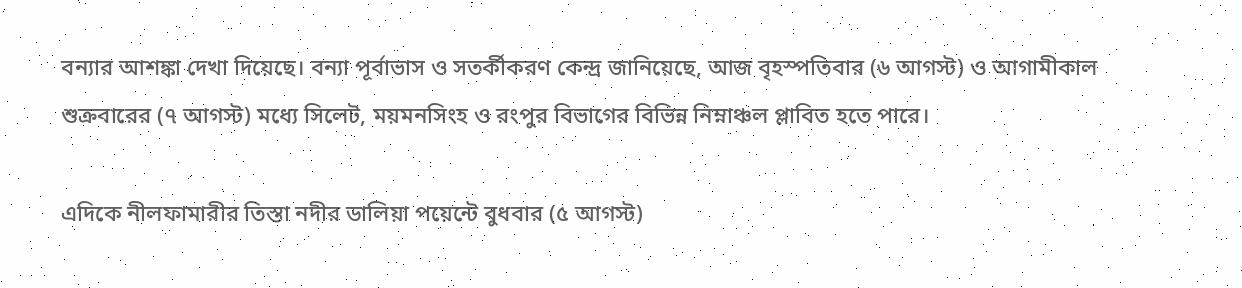বন্যার আশঙ্কা দেখা দিয়েছে। বন্যা পূর্বাভাস ও সতর্কীকরণ কেন্দ্র জানিয়েছে, আজ বৃহস্পতিবার (৬ আগস্ট) ও আগামীকাল শুক্রবারের (৭ আগস্ট) মধ্যে সিলেট, ময়মনসিংহ ও রংপুর বিভাগের বিভিন্ন নিম্নাঞ্চল প্লাবিত হতে পারে।

এদিকে নীলফামারীর তিস্তা নদীর ডালিয়া পয়েন্টে বুধবার (৫ আগস্ট)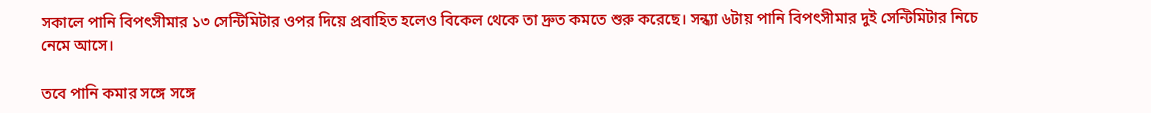সকালে পানি বিপৎসীমার ১৩ সেন্টিমিটার ওপর দিয়ে প্রবাহিত হলেও বিকেল থেকে তা দ্রুত কমতে শুরু করেছে। সন্ধ্যা ৬টায় পানি বিপৎসীমার দুই সেন্টিমিটার নিচে নেমে আসে।

তবে পানি কমার সঙ্গে সঙ্গে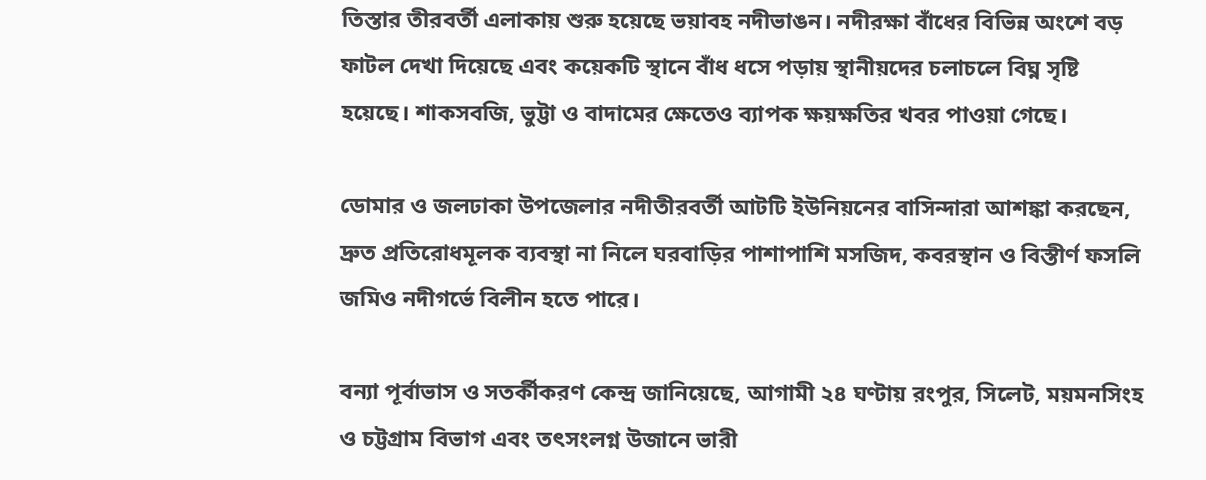তিস্তার তীরবর্তী এলাকায় শুরু হয়েছে ভয়াবহ নদীভাঙন। নদীরক্ষা বাঁধের বিভিন্ন অংশে বড় ফাটল দেখা দিয়েছে এবং কয়েকটি স্থানে বাঁধ ধসে পড়ায় স্থানীয়দের চলাচলে বিঘ্ন সৃষ্টি হয়েছে। শাকসবজি, ভুট্টা ও বাদামের ক্ষেতেও ব্যাপক ক্ষয়ক্ষতির খবর পাওয়া গেছে।

ডোমার ও জলঢাকা উপজেলার নদীতীরবর্তী আটটি ইউনিয়নের বাসিন্দারা আশঙ্কা করছেন, দ্রুত প্রতিরোধমূলক ব্যবস্থা না নিলে ঘরবাড়ির পাশাপাশি মসজিদ, কবরস্থান ও বিস্তীর্ণ ফসলি জমিও নদীগর্ভে বিলীন হতে পারে।

বন্যা পূর্বাভাস ও সতর্কীকরণ কেন্দ্র জানিয়েছে, আগামী ২৪ ঘণ্টায় রংপুর, সিলেট, ময়মনসিংহ ও চট্টগ্রাম বিভাগ এবং তৎসংলগ্ন উজানে ভারী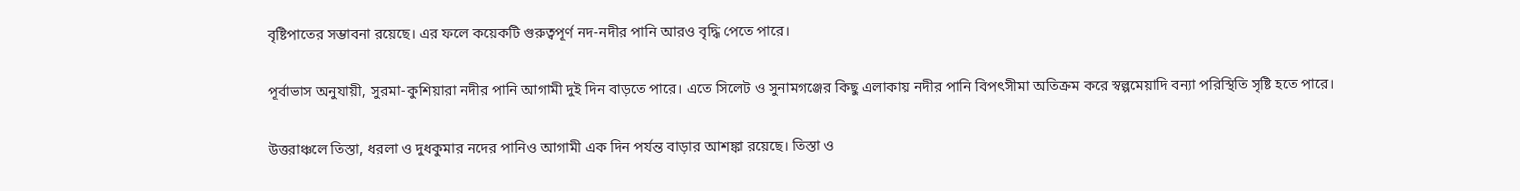বৃষ্টিপাতের সম্ভাবনা রয়েছে। এর ফলে কয়েকটি গুরুত্বপূর্ণ নদ-নদীর পানি আরও বৃদ্ধি পেতে পারে।

পূর্বাভাস অনুযায়ী, সুরমা-কুশিয়ারা নদীর পানি আগামী দুই দিন বাড়তে পারে। এতে সিলেট ও সুনামগঞ্জের কিছু এলাকায় নদীর পানি বিপৎসীমা অতিক্রম করে স্বল্পমেয়াদি বন্যা পরিস্থিতি সৃষ্টি হতে পারে।

উত্তরাঞ্চলে তিস্তা, ধরলা ও দুধকুমার নদের পানিও আগামী এক দিন পর্যন্ত বাড়ার আশঙ্কা রয়েছে। তিস্তা ও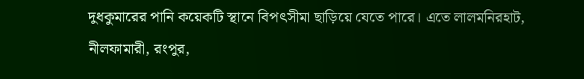দুধকুমারের পানি কয়েকটি স্থানে বিপৎসীমা ছাড়িয়ে যেতে পারে। এতে লালমনিরহাট, নীলফামারী, রংপুর,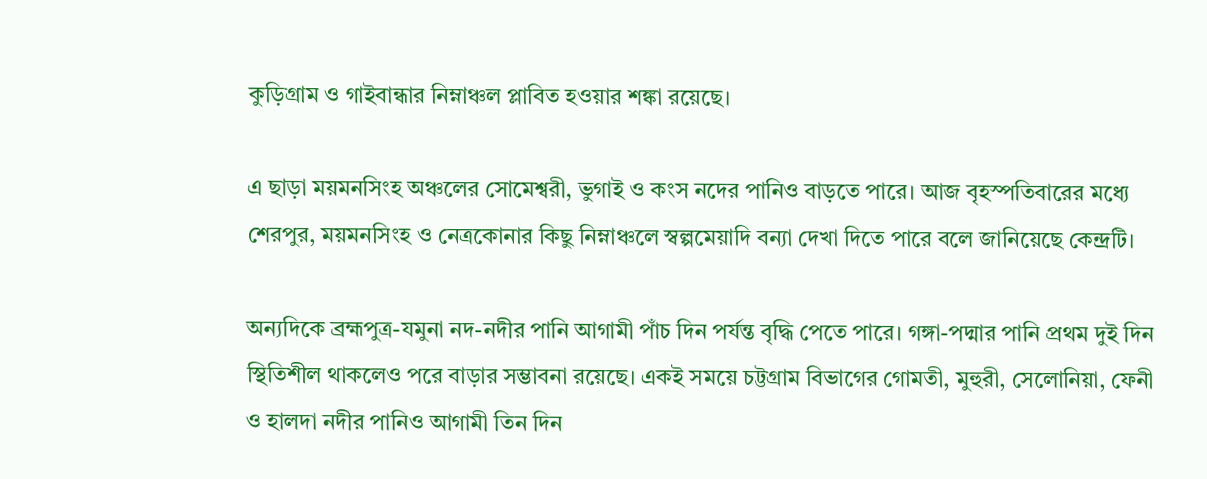কুড়িগ্রাম ও গাইবান্ধার নিম্নাঞ্চল প্লাবিত হওয়ার শঙ্কা রয়েছে।

এ ছাড়া ময়মনসিংহ অঞ্চলের সোমেশ্বরী, ভুগাই ও কংস নদের পানিও বাড়তে পারে। আজ বৃহস্পতিবারের মধ্যে শেরপুর, ময়মনসিংহ ও নেত্রকোনার কিছু নিম্নাঞ্চলে স্বল্পমেয়াদি বন্যা দেখা দিতে পারে বলে জানিয়েছে কেন্দ্রটি।

অন্যদিকে ব্রহ্মপুত্র-যমুনা নদ-নদীর পানি আগামী পাঁচ দিন পর্যন্ত বৃদ্ধি পেতে পারে। গঙ্গা-পদ্মার পানি প্রথম দুই দিন স্থিতিশীল থাকলেও পরে বাড়ার সম্ভাবনা রয়েছে। একই সময়ে চট্টগ্রাম বিভাগের গোমতী, মুহুরী, সেলোনিয়া, ফেনী ও হালদা নদীর পানিও আগামী তিন দিন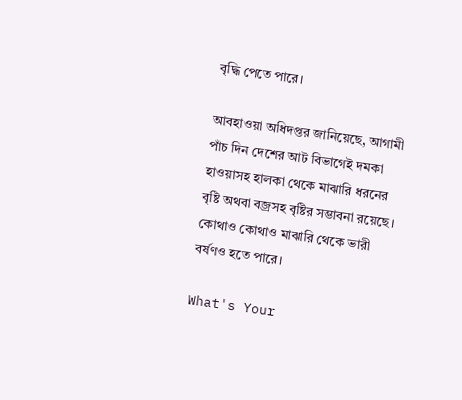বৃদ্ধি পেতে পারে।

আবহাওয়া অধিদপ্তর জানিয়েছে, আগামী পাঁচ দিন দেশের আট বিভাগেই দমকা হাওয়াসহ হালকা থেকে মাঝারি ধরনের বৃষ্টি অথবা বজ্রসহ বৃষ্টির সম্ভাবনা রয়েছে। কোথাও কোথাও মাঝারি থেকে ভারী বর্ষণও হতে পারে।

What's Your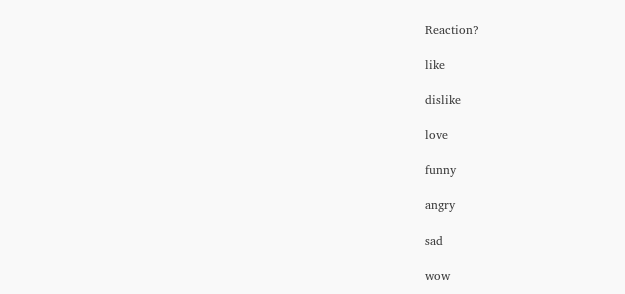Reaction?

like

dislike

love

funny

angry

sad

wow